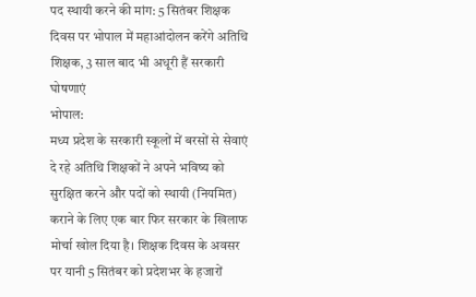पद स्थायी करने की मांग: 5 सितंबर शिक्षक दिवस पर भोपाल में महाआंदोलन करेंगे अतिथि शिक्षक, 3 साल बाद भी अधूरी हैं सरकारी घोषणाएं
भोपाल:
मध्य प्रदेश के सरकारी स्कूलों में बरसों से सेवाएं दे रहे अतिथि शिक्षकों ने अपने भविष्य को सुरक्षित करने और पदों को स्थायी (नियमित) कराने के लिए एक बार फिर सरकार के खिलाफ मोर्चा खोल दिया है। शिक्षक दिवस के अवसर पर यानी 5 सितंबर को प्रदेशभर के हजारों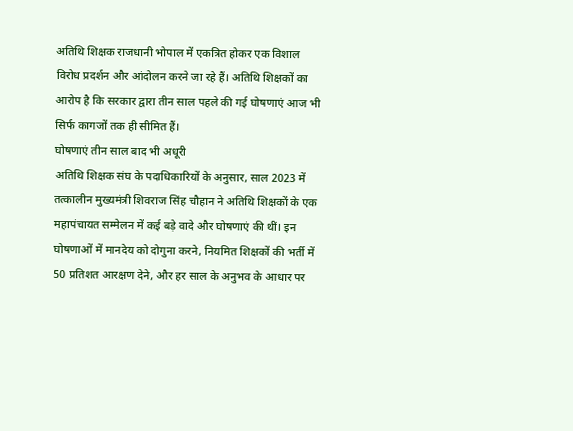अतिथि शिक्षक राजधानी भोपाल में एकत्रित होकर एक विशाल विरोध प्रदर्शन और आंदोलन करने जा रहे हैं। अतिथि शिक्षकों का आरोप है कि सरकार द्वारा तीन साल पहले की गई घोषणाएं आज भी सिर्फ कागजों तक ही सीमित हैं।
घोषणाएं तीन साल बाद भी अधूरी
अतिथि शिक्षक संघ के पदाधिकारियों के अनुसार, साल 2023 में तत्कालीन मुख्यमंत्री शिवराज सिंह चौहान ने अतिथि शिक्षकों के एक महापंचायत सम्मेलन में कई बड़े वादे और घोषणाएं की थीं। इन घोषणाओं में मानदेय को दोगुना करने, नियमित शिक्षकों की भर्ती में 50 प्रतिशत आरक्षण देने, और हर साल के अनुभव के आधार पर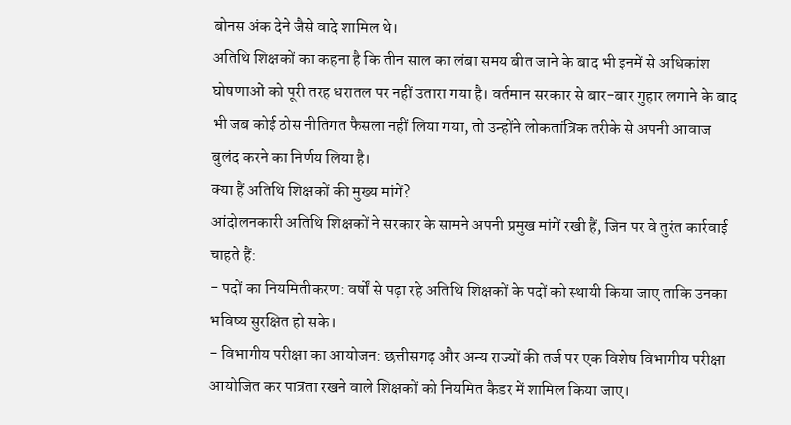बोनस अंक देने जैसे वादे शामिल थे।
अतिथि शिक्षकों का कहना है कि तीन साल का लंबा समय बीत जाने के बाद भी इनमें से अधिकांश घोषणाओं को पूरी तरह धरातल पर नहीं उतारा गया है। वर्तमान सरकार से बार-बार गुहार लगाने के बाद भी जब कोई ठोस नीतिगत फैसला नहीं लिया गया, तो उन्होंने लोकतांत्रिक तरीके से अपनी आवाज बुलंद करने का निर्णय लिया है।
क्या हैं अतिथि शिक्षकों की मुख्य मांगें?
आंदोलनकारी अतिथि शिक्षकों ने सरकार के सामने अपनी प्रमुख मांगें रखी हैं, जिन पर वे तुरंत कार्रवाई चाहते हैं:
- पदों का नियमितीकरण: वर्षों से पढ़ा रहे अतिथि शिक्षकों के पदों को स्थायी किया जाए ताकि उनका भविष्य सुरक्षित हो सके।
- विभागीय परीक्षा का आयोजन: छत्तीसगढ़ और अन्य राज्यों की तर्ज पर एक विशेष विभागीय परीक्षा आयोजित कर पात्रता रखने वाले शिक्षकों को नियमित कैडर में शामिल किया जाए।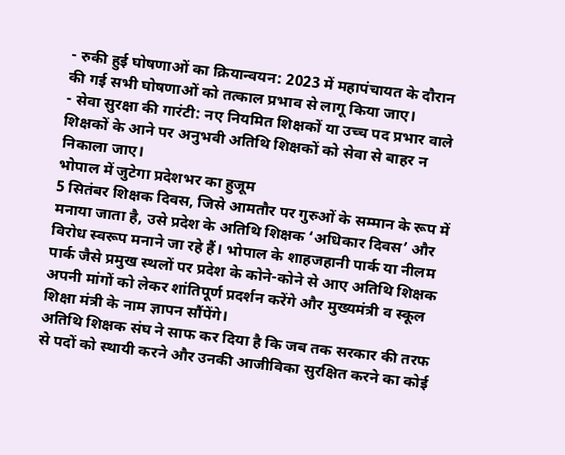- रुकी हुई घोषणाओं का क्रियान्वयन: 2023 में महापंचायत के दौरान की गई सभी घोषणाओं को तत्काल प्रभाव से लागू किया जाए।
- सेवा सुरक्षा की गारंटी: नए नियमित शिक्षकों या उच्च पद प्रभार वाले शिक्षकों के आने पर अनुभवी अतिथि शिक्षकों को सेवा से बाहर न निकाला जाए।
भोपाल में जुटेगा प्रदेशभर का हुजूम
5 सितंबर शिक्षक दिवस, जिसे आमतौर पर गुरुओं के सम्मान के रूप में मनाया जाता है, उसे प्रदेश के अतिथि शिक्षक ‘अधिकार दिवस’ और विरोध स्वरूप मनाने जा रहे हैं। भोपाल के शाहजहानी पार्क या नीलम पार्क जैसे प्रमुख स्थलों पर प्रदेश के कोने-कोने से आए अतिथि शिक्षक अपनी मांगों को लेकर शांतिपूर्ण प्रदर्शन करेंगे और मुख्यमंत्री व स्कूल शिक्षा मंत्री के नाम ज्ञापन सौंपेंगे।
अतिथि शिक्षक संघ ने साफ कर दिया है कि जब तक सरकार की तरफ से पदों को स्थायी करने और उनकी आजीविका सुरक्षित करने का कोई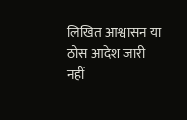लिखित आश्वासन या ठोस आदेश जारी नहीं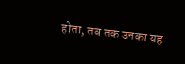होता, तब तक उनका यह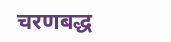चरणबद्ध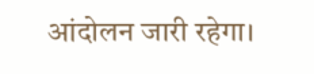आंदोलन जारी रहेगा।